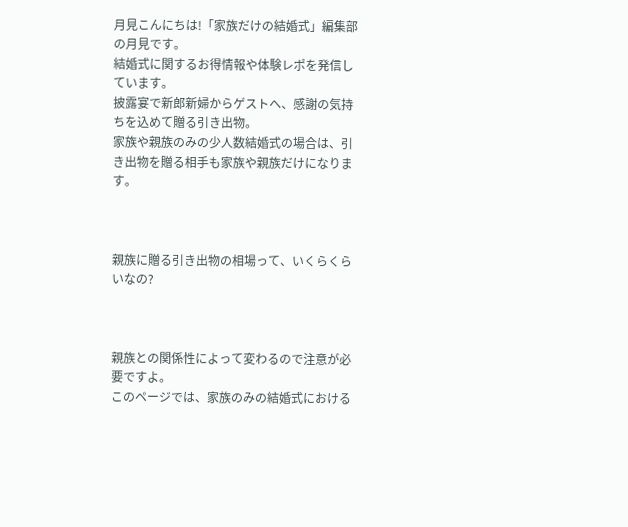月見こんにちは!「家族だけの結婚式」編集部の月見です。
結婚式に関するお得情報や体験レポを発信しています。
披露宴で新郎新婦からゲストへ、感謝の気持ちを込めて贈る引き出物。
家族や親族のみの少人数結婚式の場合は、引き出物を贈る相手も家族や親族だけになります。



親族に贈る引き出物の相場って、いくらくらいなの?



親族との関係性によって変わるので注意が必要ですよ。
このページでは、家族のみの結婚式における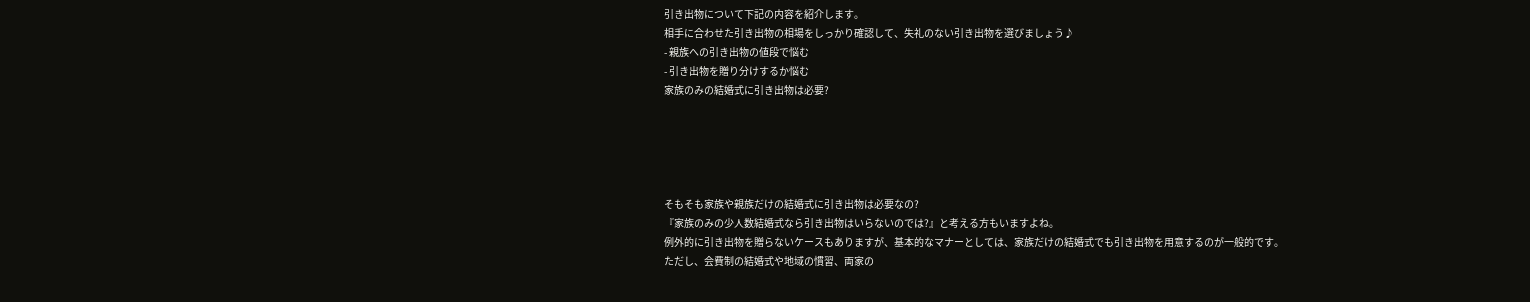引き出物について下記の内容を紹介します。
相手に合わせた引き出物の相場をしっかり確認して、失礼のない引き出物を選びましょう♪
- 親族への引き出物の値段で悩む
- 引き出物を贈り分けするか悩む
家族のみの結婚式に引き出物は必要?





そもそも家族や親族だけの結婚式に引き出物は必要なの?
『家族のみの少人数結婚式なら引き出物はいらないのでは?』と考える方もいますよね。
例外的に引き出物を贈らないケースもありますが、基本的なマナーとしては、家族だけの結婚式でも引き出物を用意するのが一般的です。
ただし、会費制の結婚式や地域の慣習、両家の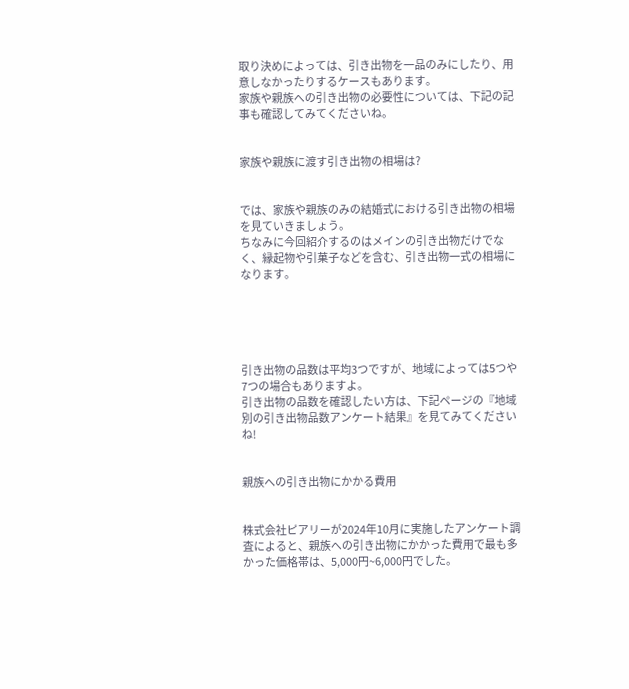取り決めによっては、引き出物を一品のみにしたり、用意しなかったりするケースもあります。
家族や親族への引き出物の必要性については、下記の記事も確認してみてくださいね。


家族や親族に渡す引き出物の相場は?


では、家族や親族のみの結婚式における引き出物の相場を見ていきましょう。
ちなみに今回紹介するのはメインの引き出物だけでなく、縁起物や引菓子などを含む、引き出物一式の相場になります。





引き出物の品数は平均3つですが、地域によっては5つや7つの場合もありますよ。
引き出物の品数を確認したい方は、下記ページの『地域別の引き出物品数アンケート結果』を見てみてくださいね!


親族への引き出物にかかる費用


株式会社ピアリーが2024年10月に実施したアンケート調査によると、親族への引き出物にかかった費用で最も多かった価格帯は、5,000円~6,000円でした。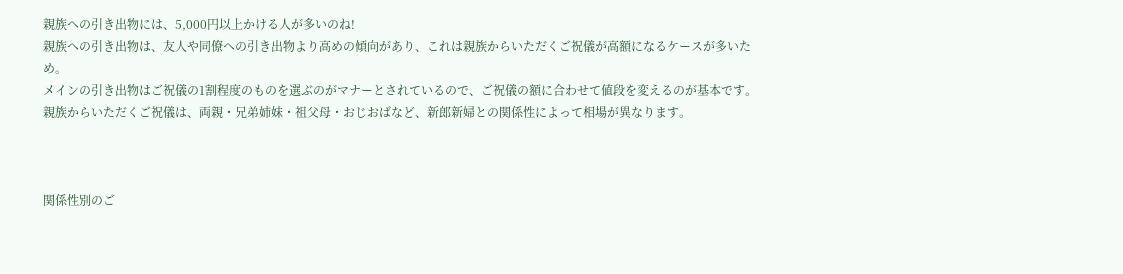親族への引き出物には、5,000円以上かける人が多いのね!
親族への引き出物は、友人や同僚への引き出物より高めの傾向があり、これは親族からいただくご祝儀が高額になるケースが多いため。
メインの引き出物はご祝儀の1割程度のものを選ぶのがマナーとされているので、ご祝儀の額に合わせて値段を変えるのが基本です。
親族からいただくご祝儀は、両親・兄弟姉妹・祖父母・おじおばなど、新郎新婦との関係性によって相場が異なります。



関係性別のご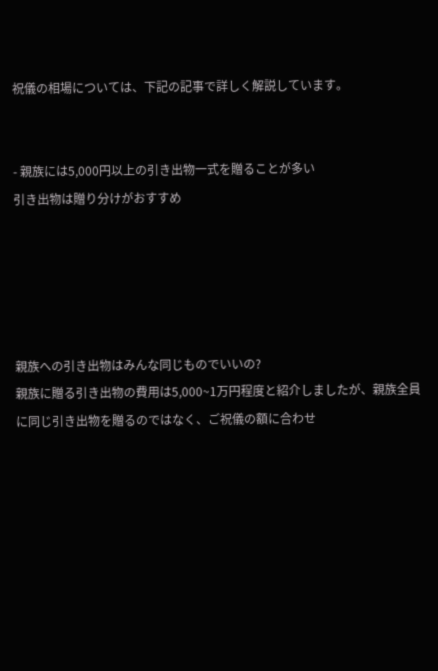祝儀の相場については、下記の記事で詳しく解説しています。


- 親族には5,000円以上の引き出物一式を贈ることが多い
引き出物は贈り分けがおすすめ





親族への引き出物はみんな同じものでいいの?
親族に贈る引き出物の費用は5,000~1万円程度と紹介しましたが、親族全員に同じ引き出物を贈るのではなく、ご祝儀の額に合わせ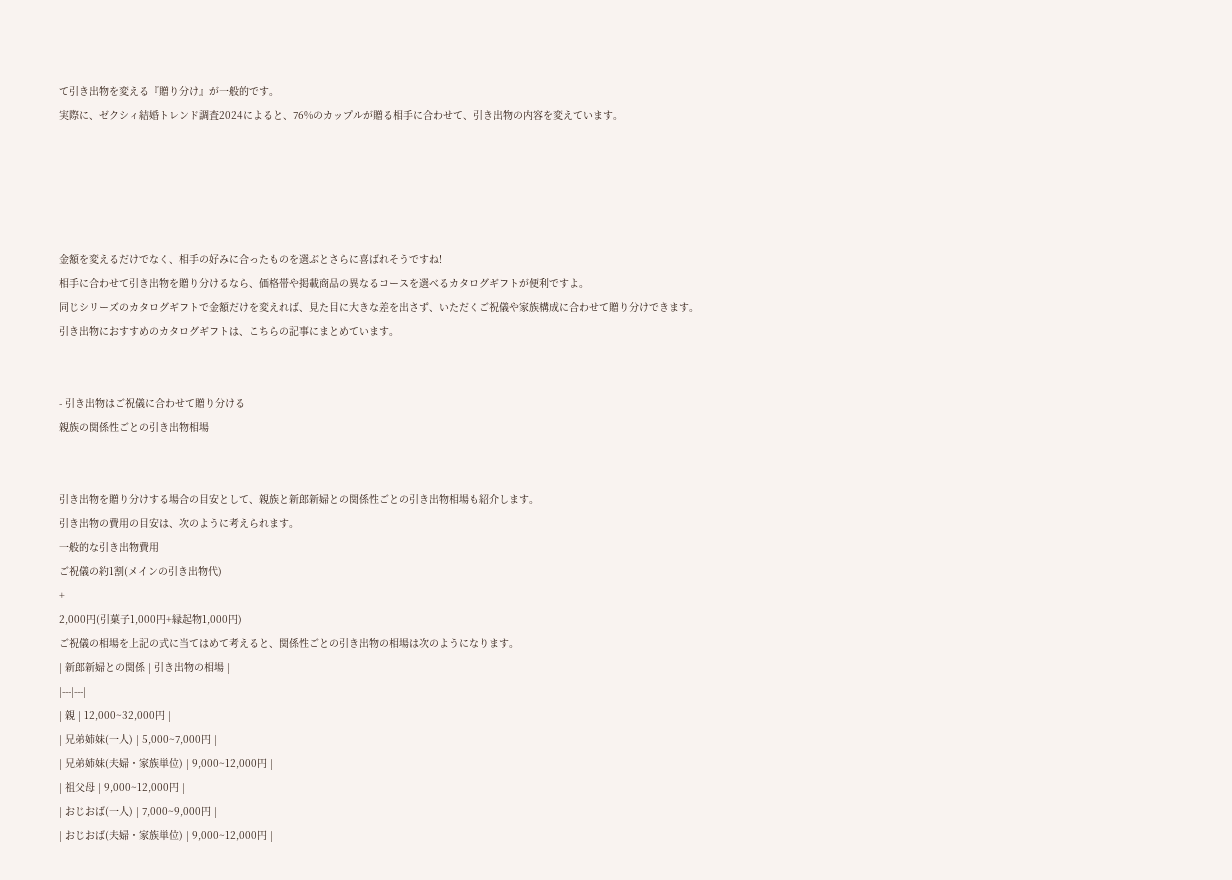て引き出物を変える『贈り分け』が一般的です。
実際に、ゼクシィ結婚トレンド調査2024によると、76%のカップルが贈る相手に合わせて、引き出物の内容を変えています。





金額を変えるだけでなく、相手の好みに合ったものを選ぶとさらに喜ばれそうですね!
相手に合わせて引き出物を贈り分けるなら、価格帯や掲載商品の異なるコースを選べるカタログギフトが便利ですよ。
同じシリーズのカタログギフトで金額だけを変えれば、見た目に大きな差を出さず、いただくご祝儀や家族構成に合わせて贈り分けできます。
引き出物におすすめのカタログギフトは、こちらの記事にまとめています。


- 引き出物はご祝儀に合わせて贈り分ける
親族の関係性ごとの引き出物相場


引き出物を贈り分けする場合の目安として、親族と新郎新婦との関係性ごとの引き出物相場も紹介します。
引き出物の費用の目安は、次のように考えられます。
一般的な引き出物費用
ご祝儀の約1割(メインの引き出物代)
+
2,000円(引菓子1,000円+縁起物1,000円)
ご祝儀の相場を上記の式に当てはめて考えると、関係性ごとの引き出物の相場は次のようになります。
| 新郎新婦との関係 | 引き出物の相場 |
|---|---|
| 親 | 12,000~32,000円 |
| 兄弟姉妹(一人) | 5,000~7,000円 |
| 兄弟姉妹(夫婦・家族単位) | 9,000~12,000円 |
| 祖父母 | 9,000~12,000円 |
| おじおば(一人) | 7,000~9,000円 |
| おじおば(夫婦・家族単位) | 9,000~12,000円 |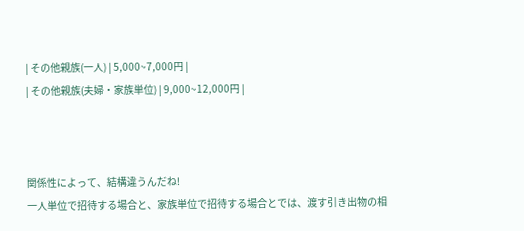| その他親族(一人) | 5,000~7,000円 |
| その他親族(夫婦・家族単位) | 9,000~12,000円 |



関係性によって、結構違うんだね!
一人単位で招待する場合と、家族単位で招待する場合とでは、渡す引き出物の相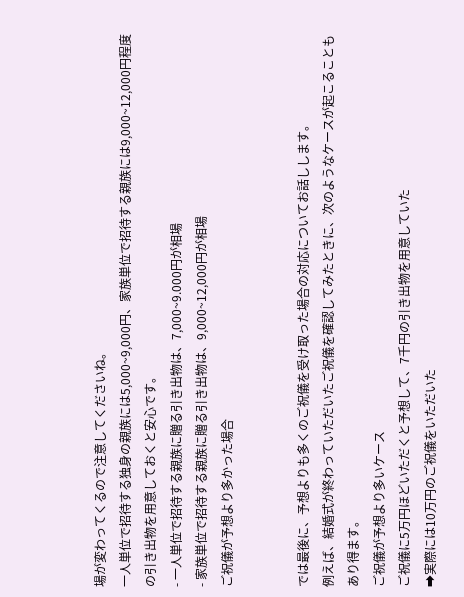場が変わってくるので注意してくださいね。
一人単位で招待する独身の親族には5,000~9,000円、家族単位で招待する親族には9,000~12,000円程度の引き出物を用意しておくと安心です。
- 一人単位で招待する親族に贈る引き出物は、7,000~9.000円が相場
- 家族単位で招待する親族に贈る引き出物は、9,000~12,000円が相場
ご祝儀が予想より多かった場合


では最後に、予想よりも多くのご祝儀を受け取った場合の対応についてお話しします。
例えば、結婚式が終わっていただいたご祝儀を確認してみたときに、次のようなケースが起こることもあり得ます。
ご祝儀が予想より多いケース
ご祝儀に5万円ほどいただくと予想して、7千円の引き出物を用意していた
➡実際には10万円のご祝儀をいただいた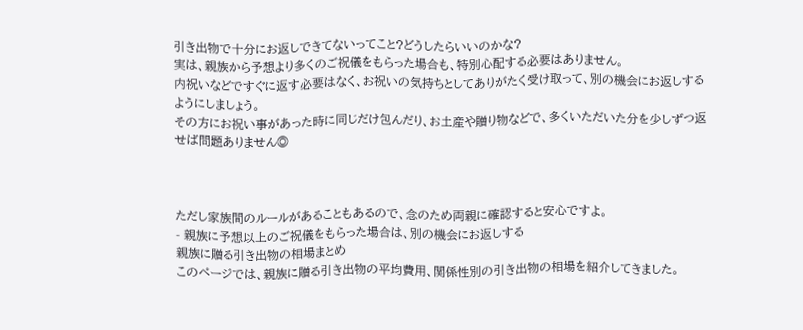引き出物で十分にお返しできてないってこと?どうしたらいいのかな?
実は、親族から予想より多くのご祝儀をもらった場合も、特別心配する必要はありません。
内祝いなどですぐに返す必要はなく、お祝いの気持ちとしてありがたく受け取って、別の機会にお返しするようにしましょう。
その方にお祝い事があった時に同じだけ包んだり、お土産や贈り物などで、多くいただいた分を少しずつ返せば問題ありません◎



ただし家族間のルールがあることもあるので、念のため両親に確認すると安心ですよ。
- 親族に予想以上のご祝儀をもらった場合は、別の機会にお返しする
親族に贈る引き出物の相場まとめ
このページでは、親族に贈る引き出物の平均費用、関係性別の引き出物の相場を紹介してきました。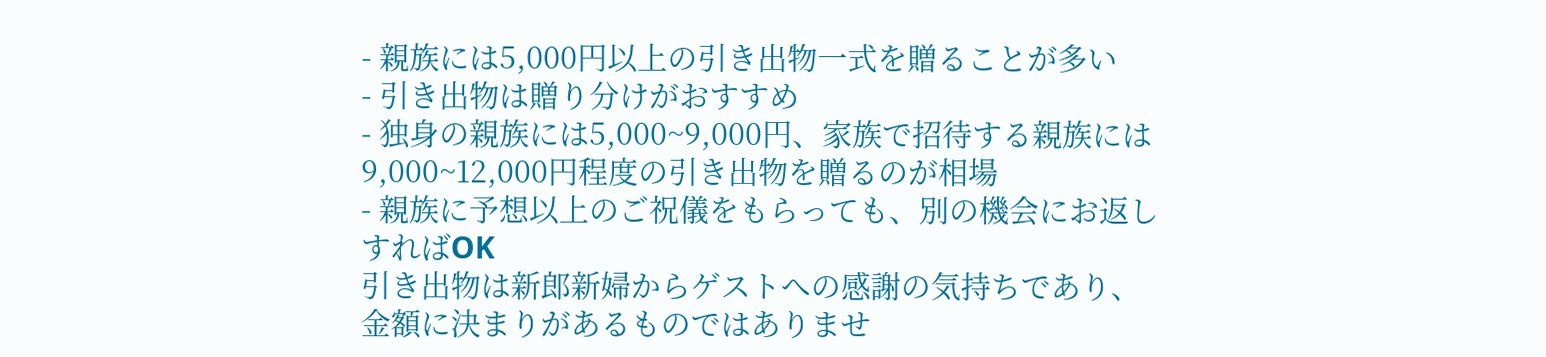- 親族には5,000円以上の引き出物一式を贈ることが多い
- 引き出物は贈り分けがおすすめ
- 独身の親族には5,000~9,000円、家族で招待する親族には9,000~12,000円程度の引き出物を贈るのが相場
- 親族に予想以上のご祝儀をもらっても、別の機会にお返しすればOK
引き出物は新郎新婦からゲストへの感謝の気持ちであり、金額に決まりがあるものではありませ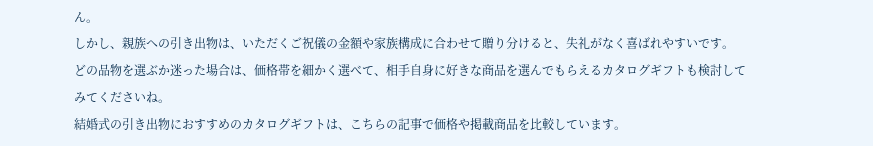ん。
しかし、親族への引き出物は、いただくご祝儀の金額や家族構成に合わせて贈り分けると、失礼がなく喜ばれやすいです。
どの品物を選ぶか迷った場合は、価格帯を細かく選べて、相手自身に好きな商品を選んでもらえるカタログギフトも検討してみてくださいね。
結婚式の引き出物におすすめのカタログギフトは、こちらの記事で価格や掲載商品を比較しています。